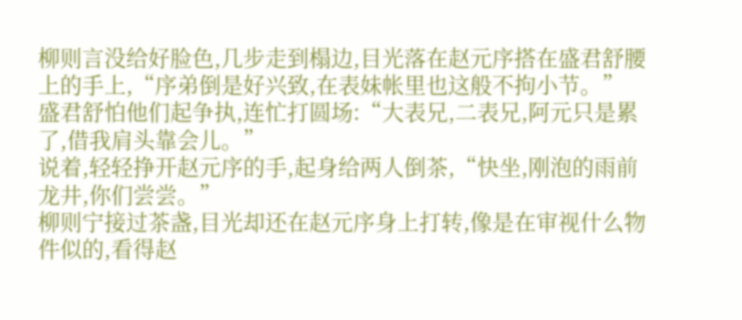柳则言没给好脸色,几步走到榻边,目光落在赵元序搭在盛君舒腰上的手上,“序弟倒是好兴致,在表妹帐里也这般不拘小节。”
盛君舒怕他们起争执,连忙打圆场:“大表兄,二表兄,阿元只是累了,借我肩头靠会儿。”
说着,轻轻挣开赵元序的手,起身给两人倒茶,“快坐,刚泡的雨前龙井,你们尝尝。”
柳则宁接过茶盏,目光却还在赵元序身上打转,像是在审视什么物件似的,看得赵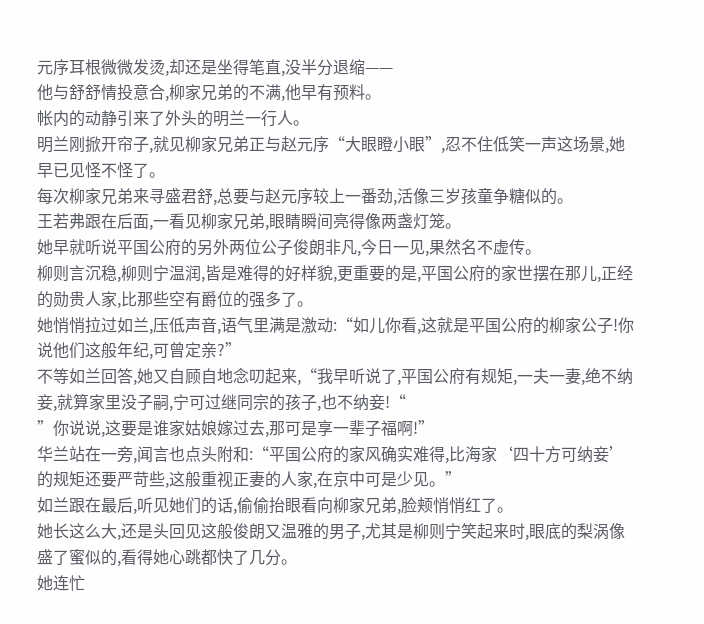元序耳根微微发烫,却还是坐得笔直,没半分退缩——
他与舒舒情投意合,柳家兄弟的不满,他早有预料。
帐内的动静引来了外头的明兰一行人。
明兰刚掀开帘子,就见柳家兄弟正与赵元序“大眼瞪小眼”,忍不住低笑一声这场景,她早已见怪不怪了。
每次柳家兄弟来寻盛君舒,总要与赵元序较上一番劲,活像三岁孩童争糖似的。
王若弗跟在后面,一看见柳家兄弟,眼睛瞬间亮得像两盏灯笼。
她早就听说平国公府的另外两位公子俊朗非凡,今日一见,果然名不虚传。
柳则言沉稳,柳则宁温润,皆是难得的好样貌,更重要的是,平国公府的家世摆在那儿,正经的勋贵人家,比那些空有爵位的强多了。
她悄悄拉过如兰,压低声音,语气里满是激动:“如儿你看,这就是平国公府的柳家公子!你说他们这般年纪,可曾定亲?”
不等如兰回答,她又自顾自地念叨起来,“我早听说了,平国公府有规矩,一夫一妻,绝不纳妾,就算家里没子嗣,宁可过继同宗的孩子,也不纳妾!“
”你说说,这要是谁家姑娘嫁过去,那可是享一辈子福啊!”
华兰站在一旁,闻言也点头附和:“平国公府的家风确实难得,比海家‘四十方可纳妾’的规矩还要严苛些,这般重视正妻的人家,在京中可是少见。”
如兰跟在最后,听见她们的话,偷偷抬眼看向柳家兄弟,脸颊悄悄红了。
她长这么大,还是头回见这般俊朗又温雅的男子,尤其是柳则宁笑起来时,眼底的梨涡像盛了蜜似的,看得她心跳都快了几分。
她连忙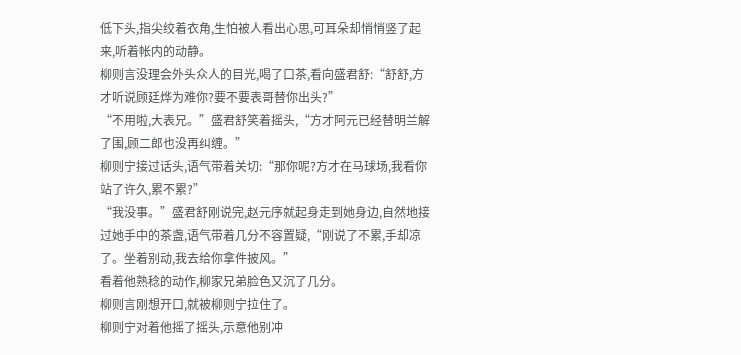低下头,指尖绞着衣角,生怕被人看出心思,可耳朵却悄悄竖了起来,听着帐内的动静。
柳则言没理会外头众人的目光,喝了口茶,看向盛君舒:“舒舒,方才听说顾廷烨为难你?要不要表哥替你出头?”
“不用啦,大表兄。”盛君舒笑着摇头,“方才阿元已经替明兰解了围,顾二郎也没再纠缠。”
柳则宁接过话头,语气带着关切:“那你呢?方才在马球场,我看你站了许久,累不累?”
“我没事。”盛君舒刚说完,赵元序就起身走到她身边,自然地接过她手中的茶盏,语气带着几分不容置疑,“刚说了不累,手却凉了。坐着别动,我去给你拿件披风。”
看着他熟稔的动作,柳家兄弟脸色又沉了几分。
柳则言刚想开口,就被柳则宁拉住了。
柳则宁对着他摇了摇头,示意他别冲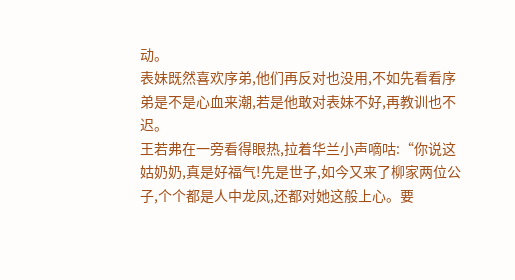动。
表妹既然喜欢序弟,他们再反对也没用,不如先看看序弟是不是心血来潮,若是他敢对表妹不好,再教训也不迟。
王若弗在一旁看得眼热,拉着华兰小声嘀咕:“你说这姑奶奶,真是好福气!先是世子,如今又来了柳家两位公子,个个都是人中龙凤,还都对她这般上心。要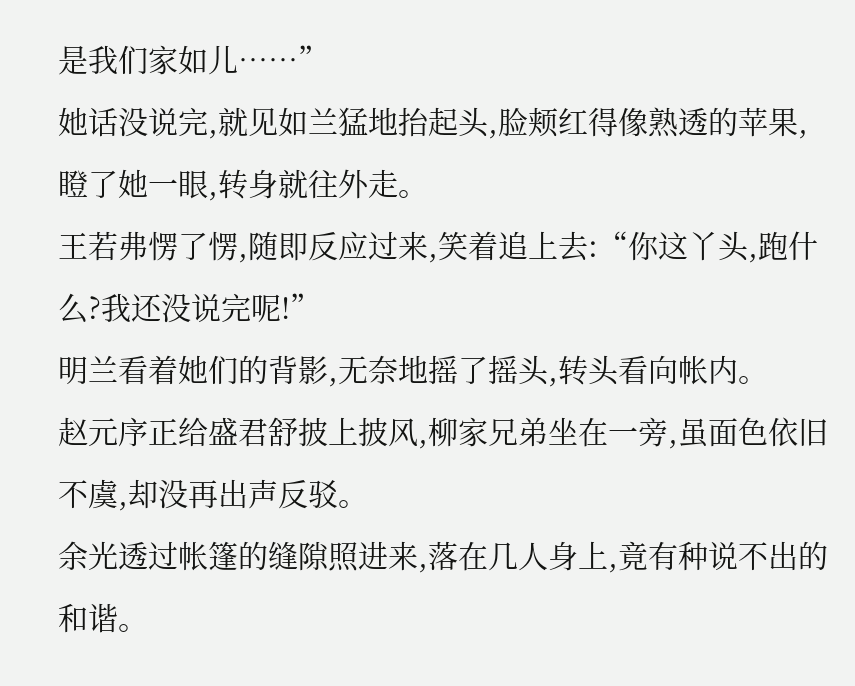是我们家如儿……”
她话没说完,就见如兰猛地抬起头,脸颊红得像熟透的苹果,瞪了她一眼,转身就往外走。
王若弗愣了愣,随即反应过来,笑着追上去:“你这丫头,跑什么?我还没说完呢!”
明兰看着她们的背影,无奈地摇了摇头,转头看向帐内。
赵元序正给盛君舒披上披风,柳家兄弟坐在一旁,虽面色依旧不虞,却没再出声反驳。
余光透过帐篷的缝隙照进来,落在几人身上,竟有种说不出的和谐。